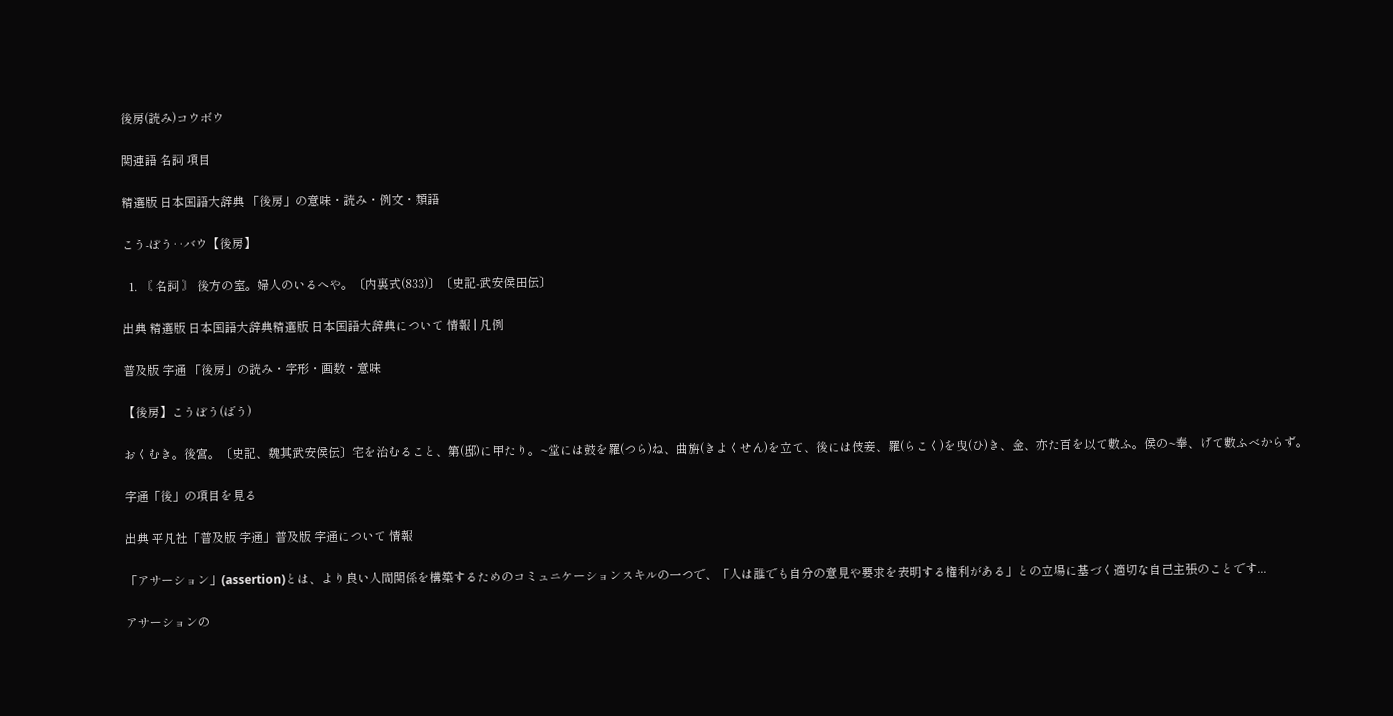後房(読み)コウボウ

関連語 名詞 項目

精選版 日本国語大辞典 「後房」の意味・読み・例文・類語

こう‐ぼう‥バウ【後房】

  1. 〘 名詞 〙 後方の室。婦人のいるへや。〔内裏式(833)〕〔史記‐武安侯田伝〕

出典 精選版 日本国語大辞典精選版 日本国語大辞典について 情報 | 凡例

普及版 字通 「後房」の読み・字形・画数・意味

【後房】こうぼう(ばう)

おくむき。後宮。〔史記、魏其武安侯伝〕宅を治むること、第(邸)に甲たり。~堂には鼓を羅(つら)ね、曲旃(きよくせん)を立て、後には伎妾、羅(らこく)を曳(ひ)き、金、亦た百を以て數ふ。侯の~奉、げて數ふべからず。

字通「後」の項目を見る

出典 平凡社「普及版 字通」普及版 字通について 情報

「アサーション」(assertion)とは、より良い人間関係を構築するためのコミュニケーションスキルの一つで、「人は誰でも自分の意見や要求を表明する権利がある」との立場に基づく適切な自己主張のことです...

アサーションの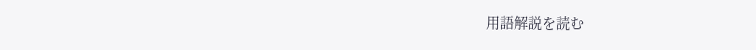用語解説を読む